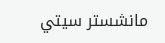مانشستر سيتي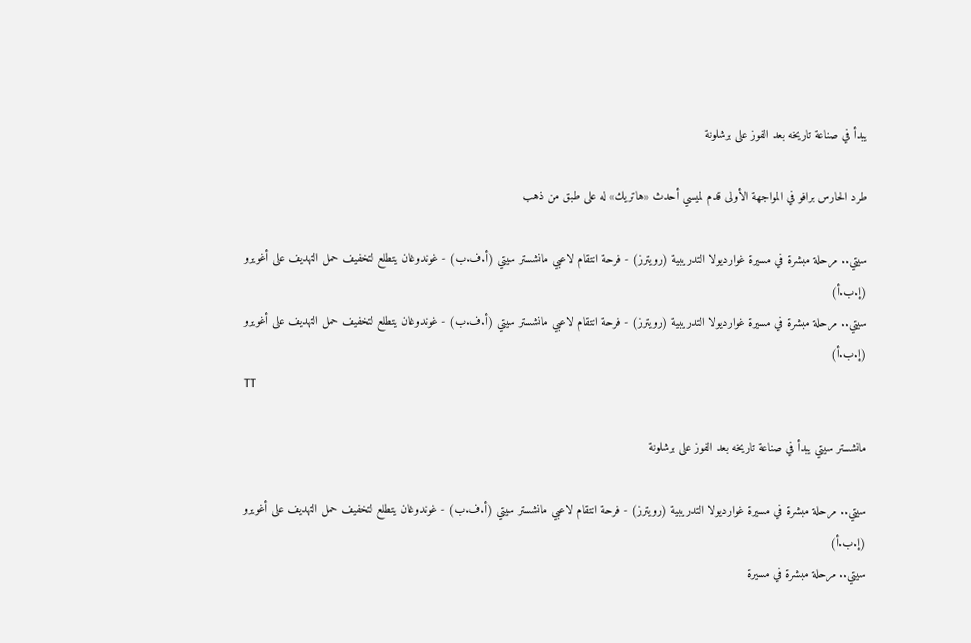يبدأ في صناعة تاريخه بعد الفوز على برشلونة

طرد الحارس برافو في المواجهة الأولى قدم لميسي أحدث «هاتريك» له على طبق من ذهب

سيتي.. مرحلة مبشرة في مسيرة غوارديولا التدريبية (رويترز) - فرحة انتقام لاعبي مانشستر سيتي (أ.ف.ب) - غوندوغان يتطلع لتخفيف حمل التهديف على أغويرو (إ.ب.أ)
سيتي.. مرحلة مبشرة في مسيرة غوارديولا التدريبية (رويترز) - فرحة انتقام لاعبي مانشستر سيتي (أ.ف.ب) - غوندوغان يتطلع لتخفيف حمل التهديف على أغويرو (إ.ب.أ)
TT

مانشستر سيتي يبدأ في صناعة تاريخه بعد الفوز على برشلونة

سيتي.. مرحلة مبشرة في مسيرة غوارديولا التدريبية (رويترز) - فرحة انتقام لاعبي مانشستر سيتي (أ.ف.ب) - غوندوغان يتطلع لتخفيف حمل التهديف على أغويرو (إ.ب.أ)
سيتي.. مرحلة مبشرة في مسيرة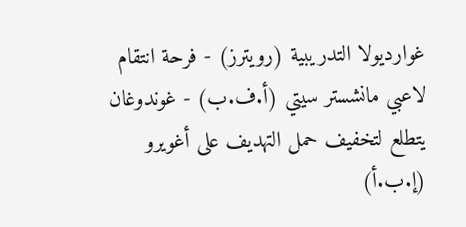غوارديولا التدريبية (رويترز) - فرحة انتقام لاعبي مانشستر سيتي (أ.ف.ب) - غوندوغان يتطلع لتخفيف حمل التهديف على أغويرو (إ.ب.أ)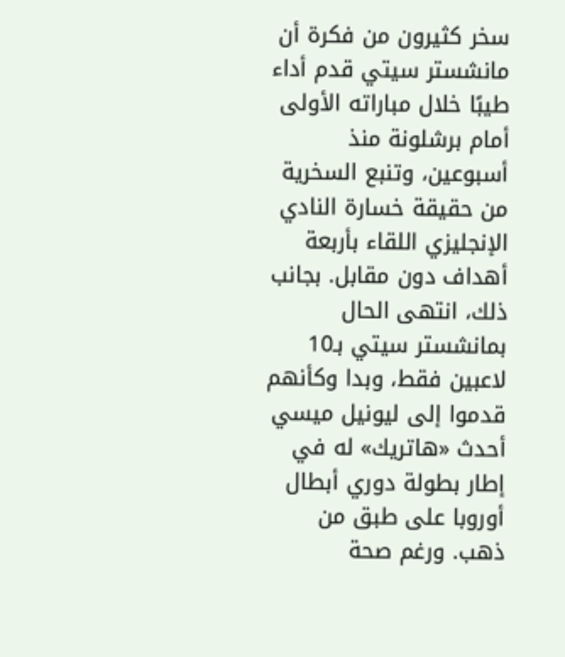سخر كثيرون من فكرة أن مانشستر سيتي قدم أداء طيبًا خلال مباراته الأولى أمام برشلونة منذ أسبوعين، وتنبع السخرية من حقيقة خسارة النادي الإنجليزي اللقاء بأربعة أهداف دون مقابل. بجانب ذلك، انتهى الحال بمانشستر سيتي بـ10 لاعبين فقط، وبدا وكأنهم قدموا إلى ليونيل ميسي أحدث «هاتريك» له في إطار بطولة دوري أبطال أوروبا على طبق من ذهب. ورغم صحة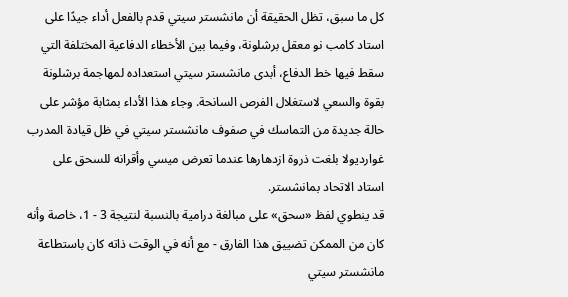كل ما سبق، تظل الحقيقة أن مانشستر سيتي قدم بالفعل أداء جيدًا على استاد كامب نو معقل برشلونة، وفيما بين الأخطاء الدفاعية المختلفة التي سقط فيها خط الدفاع، أبدى مانشستر سيتي استعداده لمهاجمة برشلونة بقوة والسعي لاستغلال الفرص السانحة. وجاء هذا الأداء بمثابة مؤشر على حالة جديدة من التماسك في صفوف مانشستر سيتي في ظل قيادة المدرب غوارديولا بلغت ذروة ازدهارها عندما تعرض ميسي وأقرانه للسحق على استاد الاتحاد بمانشستر.
قد ينطوي لفظ «سحق» على مبالغة درامية بالنسبة لنتيجة 3 - 1، خاصة وأنه كان من الممكن تضييق هذا الفارق - مع أنه في الوقت ذاته كان باستطاعة مانشستر سيتي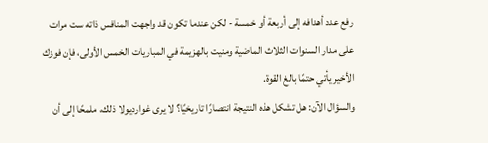رفع عدد أهدافه إلى أربعة أو خمسة - لكن عندما تكون قد واجهت المنافس ذاته ست مرات على مدار السنوات الثلاث الماضية ومنيت بالهزيمة في المباريات الخمس الأولى، فإن فوزك الأخير يأتي حتمًا بالغ القوة.
والسؤال الآن: هل تشكل هذه النتيجة انتصارًا تاريخيًا؟ لا يرى غوارديولا ذلك، ملمحًا إلى أن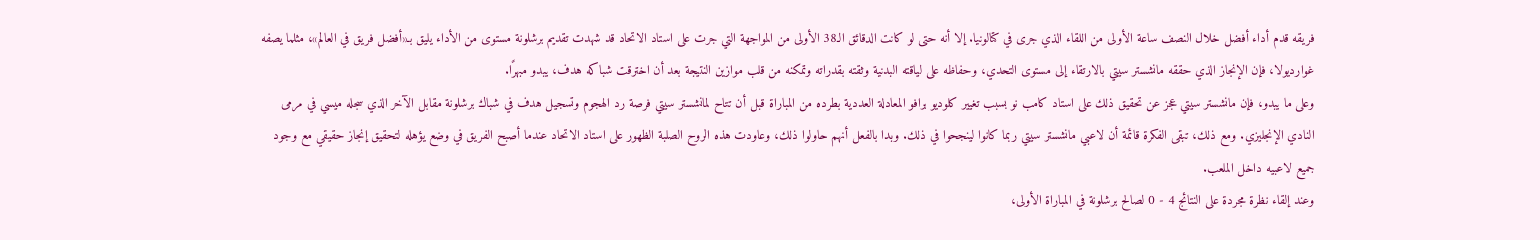فريقه قدم أداء أفضل خلال النصف ساعة الأولى من اللقاء الذي جرى في كتالونيا. إلا أنه حتى لو كانت الدقائق الـ38 الأولى من المواجهة التي جرت على استاد الاتحاد قد شهدت تقديم برشلونة مستوى من الأداء يليق بـ«أفضل فريق في العالم»، مثلما يصفه غوارديولا، فإن الإنجاز الذي حققه مانشستر سيتي بالارتقاء إلى مستوى التحدي، وحفاظه على لياقته البدنية وثقته بقدراته وتمكنه من قلب موازين النتيجة بعد أن اخترقت شباكه هدف، يبدو مبهرًا.
وعلى ما يبدو، فإن مانشستر سيتي عجز عن تحقيق ذلك على استاد كامب نو بسبب تغيير كلوديو برافو المعادلة العددية بطرده من المباراة قبل أن تتاح لمانشستر سيتي فرصة رد الهجوم وتسجيل هدف في شباك برشلونة مقابل الآخر الذي سجله ميسي في مرمى النادي الإنجليزي. ومع ذلك، تبقى الفكرة قائمة أن لاعبي مانشستر سيتي ربما كانوا لينجحوا في ذلك. وبدا بالفعل أنهم حاولوا ذلك، وعاودت هذه الروح الصلبة الظهور على استاد الاتحاد عندما أصبح الفريق في وضع يؤهله لتحقيق إنجاز حقيقي مع وجود جميع لاعبيه داخل الملعب.
وعند إلقاء نظرة مجردة على النتائج 4 - 0 لصالح برشلونة في المباراة الأولى،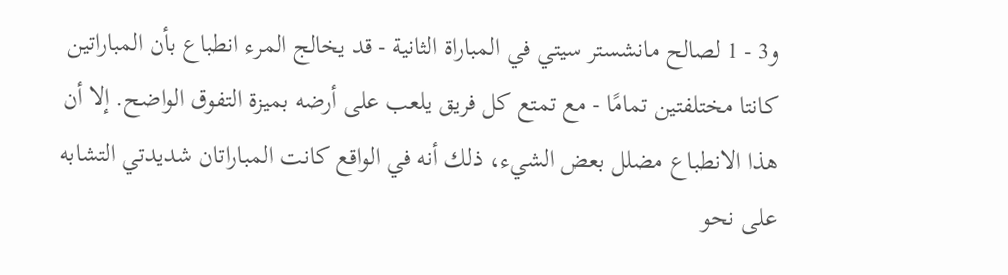و3 - 1 لصالح مانشستر سيتي في المباراة الثانية - قد يخالج المرء انطباع بأن المباراتين كانتا مختلفتين تمامًا - مع تمتع كل فريق يلعب على أرضه بميزة التفوق الواضح. إلا أن هذا الانطباع مضلل بعض الشيء، ذلك أنه في الواقع كانت المباراتان شديدتي التشابه على نحو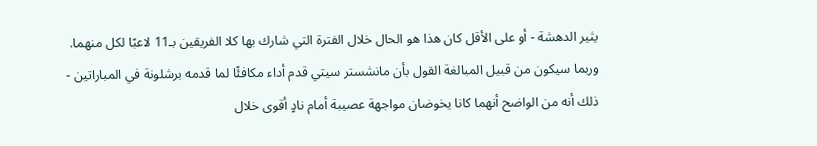يثير الدهشة - أو على الأقل كان هذا هو الحال خلال الفترة التي شارك بها كلا الفريقين بـ11 لاعبًا لكل منهما. وربما سيكون من قبيل المبالغة القول بأن مانشستر سيتي قدم أداء مكافئًا لما قدمه برشلونة في المباراتين - ذلك أنه من الواضح أنهما كانا يخوضان مواجهة عصيبة أمام نادٍ أقوى خلال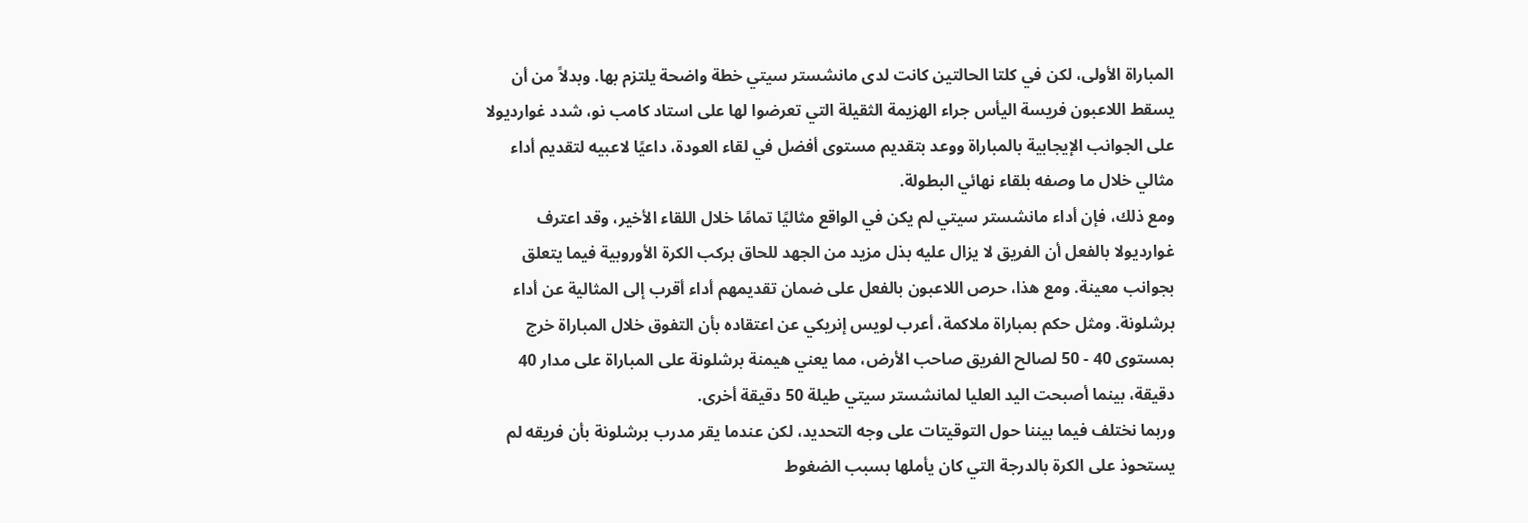المباراة الأولى، لكن في كلتا الحالتين كانت لدى مانشستر سيتي خطة واضحة يلتزم بها. وبدلاً من أن يسقط اللاعبون فريسة اليأس جراء الهزيمة الثقيلة التي تعرضوا لها على استاد كامب نو، شدد غوارديولا على الجوانب الإيجابية بالمباراة ووعد بتقديم مستوى أفضل في لقاء العودة، داعيًا لاعبيه لتقديم أداء مثالي خلال ما وصفه بلقاء نهائي البطولة.
ومع ذلك، فإن أداء مانشستر سيتي لم يكن في الواقع مثاليًا تمامًا خلال اللقاء الأخير، وقد اعترف غوارديولا بالفعل أن الفريق لا يزال عليه بذل مزيد من الجهد للحاق بركب الكرة الأوروبية فيما يتعلق بجوانب معينة. ومع هذا، حرص اللاعبون بالفعل على ضمان تقديمهم أداء أقرب إلى المثالية عن أداء برشلونة. ومثل حكم بمباراة ملاكمة، أعرب لويس إنريكي عن اعتقاده بأن التفوق خلال المباراة خرج بمستوى 40 - 50 لصالح الفريق صاحب الأرض، مما يعني هيمنة برشلونة على المباراة على مدار 40 دقيقة، بينما أصبحت اليد العليا لمانشستر سيتي طيلة 50 دقيقة أخرى.
وربما نختلف فيما بيننا حول التوقيتات على وجه التحديد، لكن عندما يقر مدرب برشلونة بأن فريقه لم يستحوذ على الكرة بالدرجة التي كان يأملها بسبب الضغوط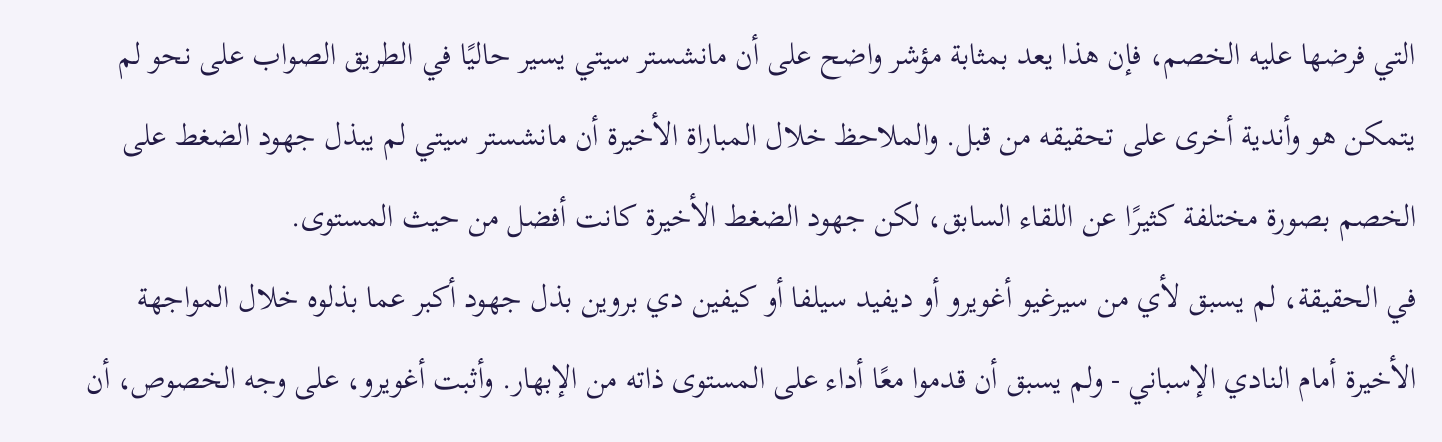التي فرضها عليه الخصم، فإن هذا يعد بمثابة مؤشر واضح على أن مانشستر سيتي يسير حاليًا في الطريق الصواب على نحو لم يتمكن هو وأندية أخرى على تحقيقه من قبل. والملاحظ خلال المباراة الأخيرة أن مانشستر سيتي لم يبذل جهود الضغط على الخصم بصورة مختلفة كثيرًا عن اللقاء السابق، لكن جهود الضغط الأخيرة كانت أفضل من حيث المستوى.
في الحقيقة، لم يسبق لأي من سيرغيو أغويرو أو ديفيد سيلفا أو كيفين دي بروين بذل جهود أكبر عما بذلوه خلال المواجهة الأخيرة أمام النادي الإسباني - ولم يسبق أن قدموا معًا أداء على المستوى ذاته من الإبهار. وأثبت أغويرو، على وجه الخصوص، أن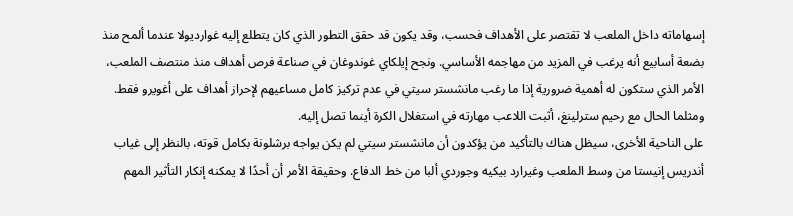إسهاماته داخل الملعب لا تقتصر على الأهداف فحسب، وقد يكون قد حقق التطور الذي كان يتطلع إليه غوارديولا عندما ألمح منذ بضعة أسابيع أنه يرغب في المزيد من مهاجمه الأساسي. ونجح إيلكاي غوندوغان في صناعة فرص أهداف منذ منتصف الملعب، الأمر الذي ستكون له أهمية ضرورية إذا ما رغب مانشستر سيتي في عدم تركيز كامل مساعيهم لإحراز أهداف على أغويرو فقط. ومثلما الحال مع رحيم سترلينغ، أثبت اللاعب مهارته في استغلال الكرة أينما تصل إليه.
على الناحية الأخرى، سيظل هناك بالتأكيد من يؤكدون أن مانشستر سيتي لم يكن يواجه برشلونة بكامل قوته، بالنظر إلى غياب أندريس إنيستا من وسط الملعب وغيرارد بيكيه وجوردي ألبا من خط الدفاع. وحقيقة الأمر أن أحدًا لا يمكنه إنكار التأثير المهم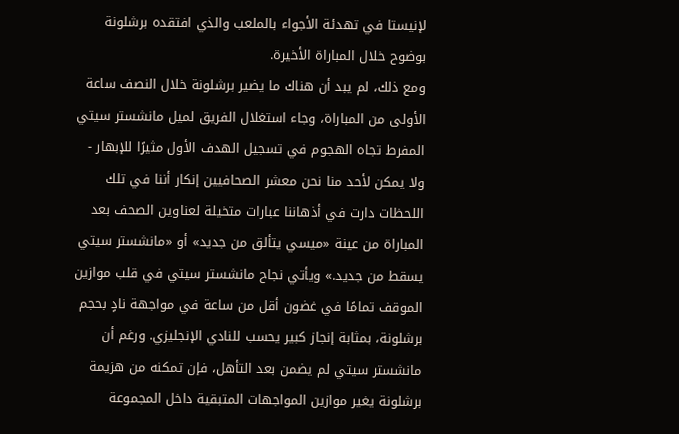لإنيستا في تهدئة الأجواء بالملعب والذي افتقده برشلونة بوضوح خلال المباراة الأخيرة.
ومع ذلك، لم يبد أن هناك ما يضير برشلونة خلال النصف ساعة الأولى من المباراة، وجاء استغلال الفريق لميل مانشستر سيتي المفرط تجاه الهجوم في تسجيل الهدف الأول مثيرًا للإبهار - ولا يمكن لأحد منا نحن معشر الصحافيين إنكار أننا في تلك اللحظات دارت في أذهاننا عبارات متخيلة لعناوين الصحف بعد المباراة من عينة «ميسي يتألق من جديد» أو «مانشستر سيتي يسقط من جديد.» ويأتي نجاح مانشستر سيتي في قلب موازين الموقف تمامًا في غضون أقل من ساعة في مواجهة نادٍ بحجم برشلونة، بمثابة إنجاز كبير يحسب للنادي الإنجليزي. ورغم أن مانشستر سيتي لم يضمن بعد التأهل، فإن تمكنه من هزيمة برشلونة يغير موازين المواجهات المتبقية داخل المجموعة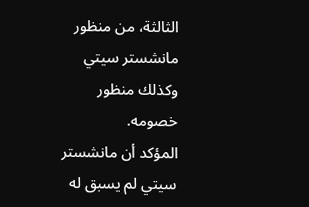الثالثة، من منظور مانشستر سيتي وكذلك منظور خصومه.
المؤكد أن مانشستر سيتي لم يسبق له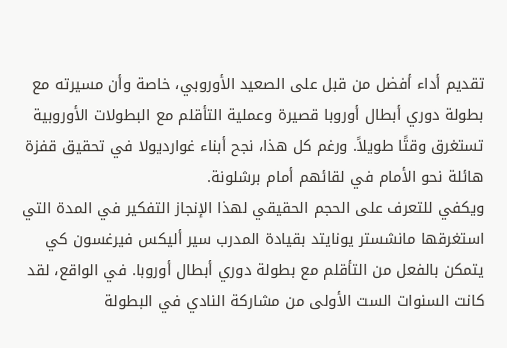تقديم أداء أفضل من قبل على الصعيد الأوروبي، خاصة وأن مسيرته مع بطولة دوري أبطال أوروبا قصيرة وعملية التأقلم مع البطولات الأوروبية تستغرق وقتًا طويلاً. ورغم كل هذا، نجح أبناء غوارديولا في تحقيق قفزة هائلة نحو الأمام في لقائهم أمام برشلونة.
ويكفي للتعرف على الحجم الحقيقي لهذا الإنجاز التفكير في المدة التي استغرقها مانشستر يونايتد بقيادة المدرب سير أليكس فيرغسون كي يتمكن بالفعل من التأقلم مع بطولة دوري أبطال أوروبا. في الواقع، لقد كانت السنوات الست الأولى من مشاركة النادي في البطولة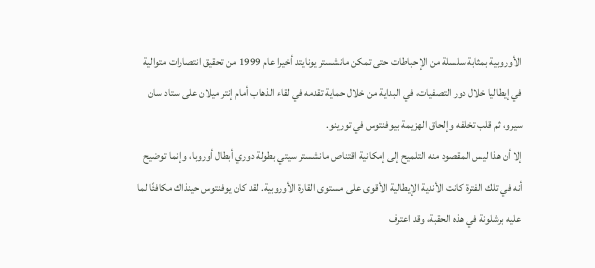الأوروبية بمثابة سلسلة من الإحباطات حتى تمكن مانشستر يونايتد أخيرا عام 1999 من تحقيق انتصارات متوالية في إيطاليا خلال دور التصفيات، في البداية من خلال حماية تقدمه في لقاء الذهاب أمام إنتر ميلان على ستاد سان سيرو، ثم قلب تخلفه وإلحاق الهزيمة بيوفنتوس في تورينو.
إلا أن هذا ليس المقصود منه التلميح إلى إمكانية اقتناص مانشستر سيتي بطولة دوري أبطال أوروبا، وإنما توضيح أنه في تلك الفترة كانت الأندية الإيطالية الأقوى على مستوى القارة الأوروبية. لقد كان يوفنتوس حينذاك مكافئًا لما عليه برشلونة في هذه الحقبة، وقد اعترف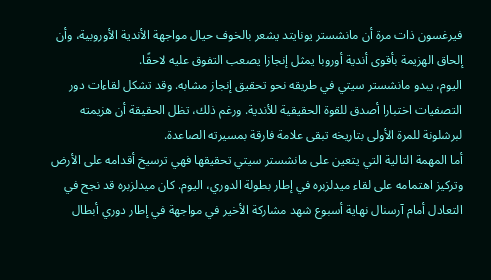فيرغسون ذات مرة أن مانشستر يونايتد يشعر بالخوف حيال مواجهة الأندية الأوروبية، وأن إلحاق الهزيمة بأقوى أندية أوروبا يمثل إنجازا يصعب التفوق عليه لاحقًا.
اليوم، يبدو مانشستر سيتي في طريقه نحو تحقيق إنجاز مشابه. وقد تشكل لقاءات دور التصفيات اختبارا أصدق للقوة الحقيقية للأندية. ورغم ذلك، تظل الحقيقة أن هزيمته لبرشلونة للمرة الأولى بتاريخه تبقى علامة فارقة بمسيرته الصاعدة.
أما المهمة التالية التي يتعين على مانشستر سيتي تحقيقها فهي ترسيخ أقدامه على الأرض وتركيز اهتمامه على لقاء ميدلزبره في إطار بطولة الدوري، اليوم. كان ميدلزبره قد نجح في التعادل أمام آرسنال نهاية أسبوع شهد مشاركة الأخير في مواجهة في إطار دوري أبطال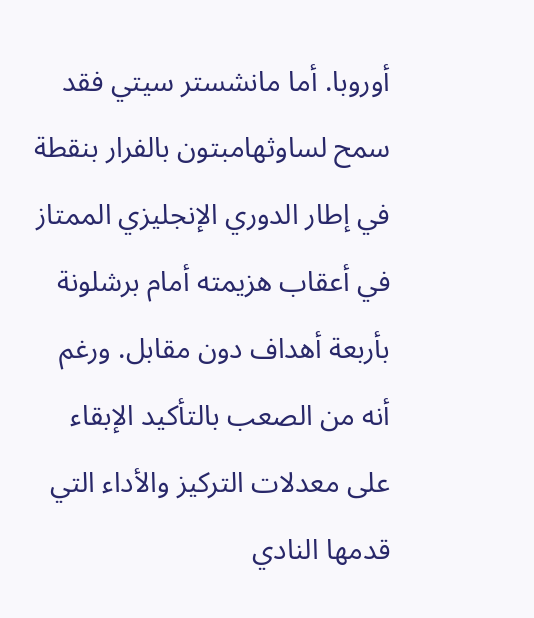أوروبا. أما مانشستر سيتي فقد سمح لساوثهامبتون بالفرار بنقطة في إطار الدوري الإنجليزي الممتاز في أعقاب هزيمته أمام برشلونة بأربعة أهداف دون مقابل. ورغم أنه من الصعب بالتأكيد الإبقاء على معدلات التركيز والأداء التي قدمها النادي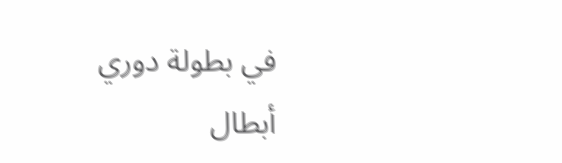في بطولة دوري أبطال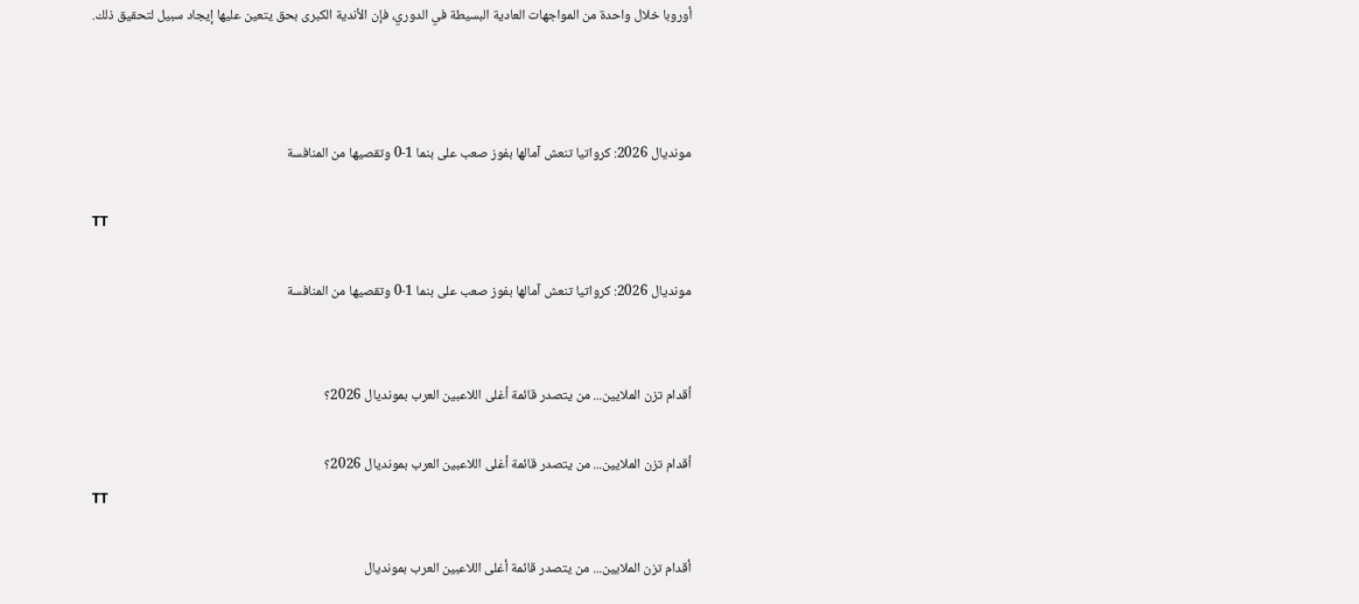أوروبا خلال واحدة من المواجهات العادية البسيطة في الدوري، فإن الأندية الكبرى بحق يتعين عليها إيجاد سبيل لتحقيق ذلك.



مونديال 2026: كرواتيا تنعش آمالها بفوز صعب على بنما 1-0 وتقصيها من المنافسة

TT

مونديال 2026: كرواتيا تنعش آمالها بفوز صعب على بنما 1-0 وتقصيها من المنافسة


أقدام تزن الملايين... من يتصدر قائمة أغلى اللاعبين العرب بمونديال 2026؟

أقدام تزن الملايين... من يتصدر قائمة أغلى اللاعبين العرب بمونديال 2026؟
TT

أقدام تزن الملايين... من يتصدر قائمة أغلى اللاعبين العرب بمونديال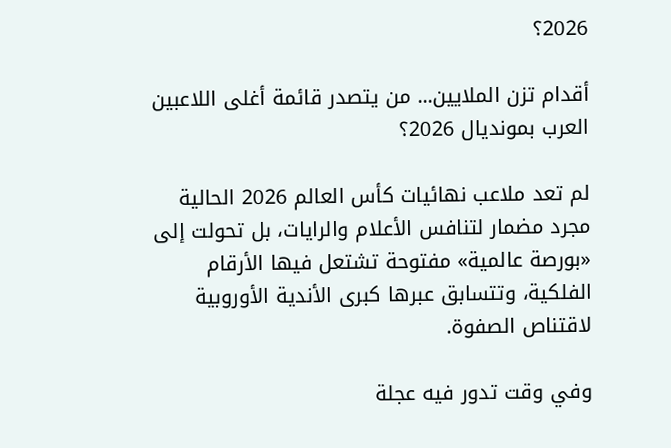2026؟

أقدام تزن الملايين... من يتصدر قائمة أغلى اللاعبين العرب بمونديال 2026؟

لم تعد ملاعب نهائيات كأس العالم 2026 الحالية مجرد مضمار لتنافس الأعلام والرايات، بل تحولت إلى «بورصة عالمية» مفتوحة تشتعل فيها الأرقام الفلكية، وتتسابق عبرها كبرى الأندية الأوروبية لاقتناص الصفوة.

وفي وقت تدور فيه عجلة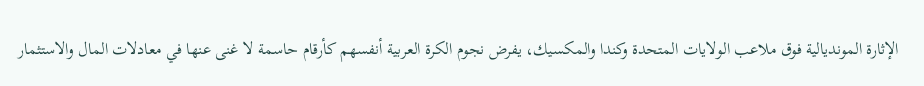الإثارة المونديالية فوق ملاعب الولايات المتحدة وكندا والمكسيك، يفرض نجوم الكرة العربية أنفسهم كأرقام حاسمة لا غنى عنها في معادلات المال والاستثمار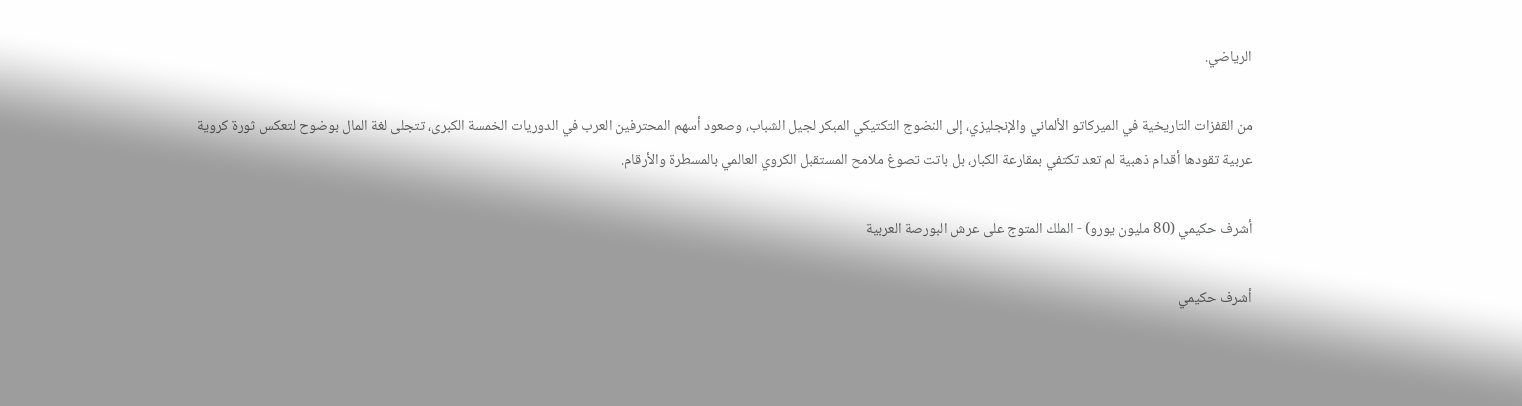الرياضي.

من القفزات التاريخية في الميركاتو الألماني والإنجليزي، إلى النضوج التكتيكي المبكر لجيل الشباب، وصعود أسهم المحترفين العرب في الدوريات الخمسة الكبرى، تتجلى لغة المال بوضوح لتعكس ثورة كروية عربية تقودها أقدام ذهبية لم تعد تكتفي بمقارعة الكبار، بل باتت تصوغ ملامح المستقبل الكروي العالمي بالمسطرة والأرقام.

أشرف حكيمي (80 مليون يورو) - الملك المتوج على عرش البورصة العربية

أشرف حكيمي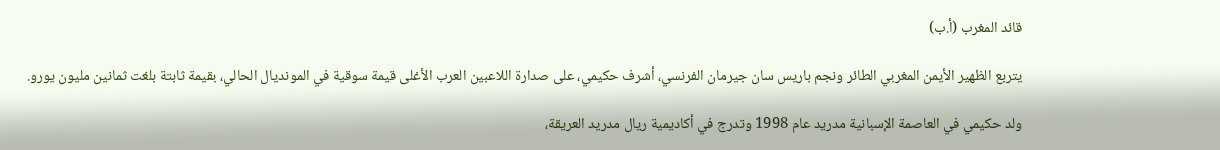قائد المغرب (أ.ب)

يتربع الظهير الأيمن المغربي الطائر ونجم باريس سان جيرمان الفرنسي، أشرف حكيمي، على صدارة اللاعبين العرب الأغلى قيمة سوقية في المونديال الحالي، بقيمة ثابتة بلغت ثمانين مليون يورو.

ولد حكيمي في العاصمة الإسبانية مدريد عام 1998 وتدرج في أكاديمية ريال مدريد العريقة،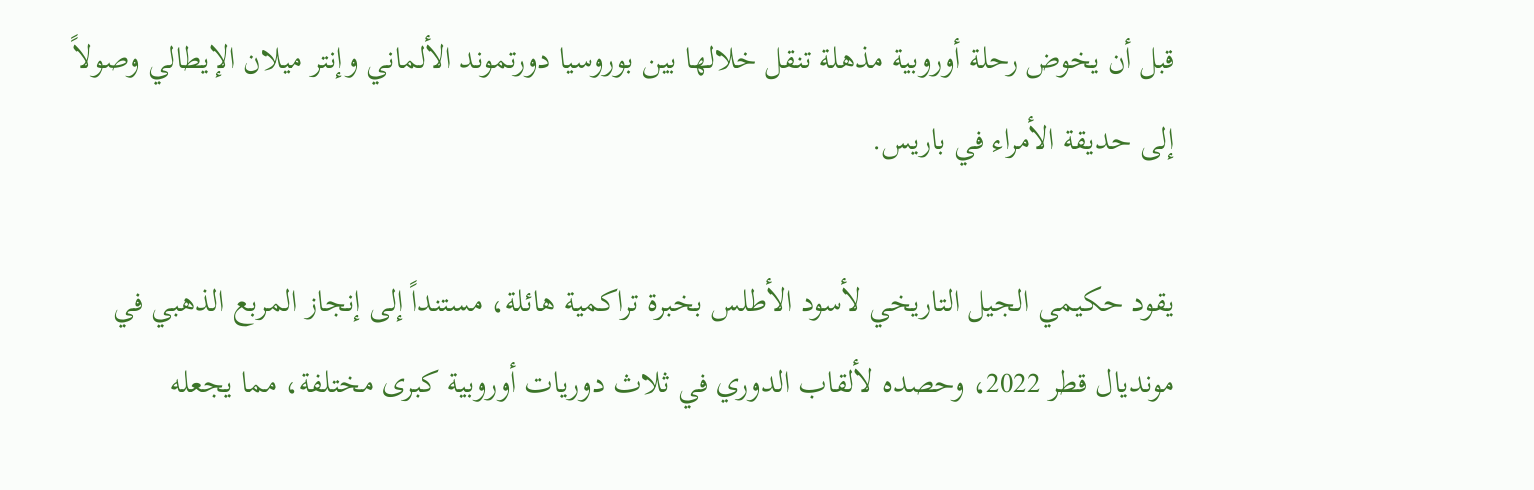قبل أن يخوض رحلة أوروبية مذهلة تنقل خلالها بين بوروسيا دورتموند الألماني وإنتر ميلان الإيطالي وصولاً إلى حديقة الأمراء في باريس.

يقود حكيمي الجيل التاريخي لأسود الأطلس بخبرة تراكمية هائلة، مستنداً إلى إنجاز المربع الذهبي في مونديال قطر 2022، وحصده لألقاب الدوري في ثلاث دوريات أوروبية كبرى مختلفة، مما يجعله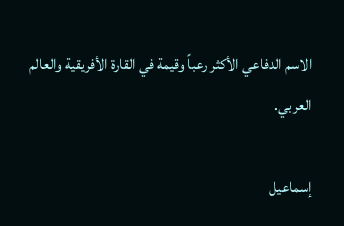الاسم الدفاعي الأكثر رعباً وقيمة في القارة الأفريقية والعالم العربي.

إسماعيل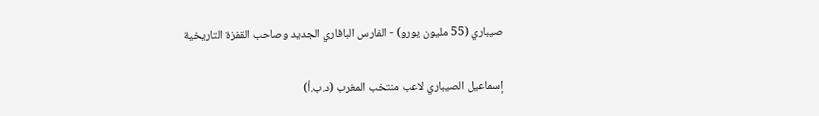صيباري (55 مليون يورو) - الفارس البافاري الجديد وصاحب القفزة التاريخية

إسماعيل الصيباري لاعب منتخب المغرب (د.ب.أ)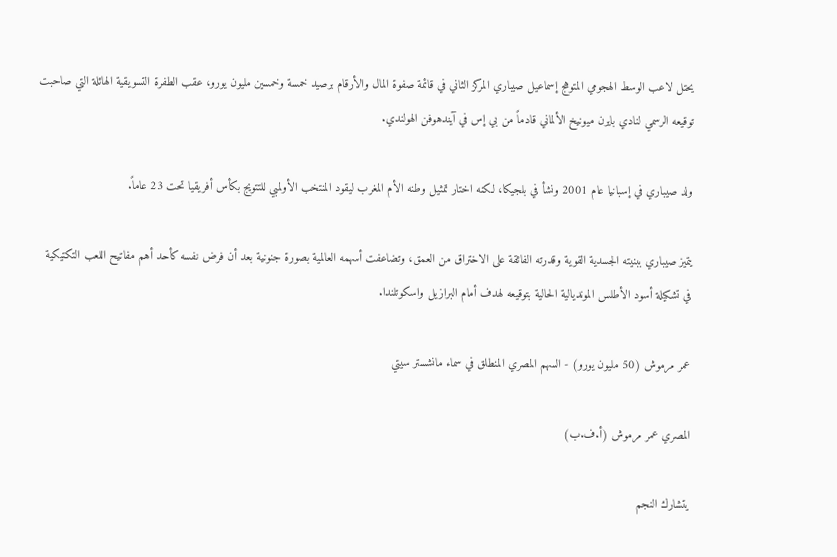يحتل لاعب الوسط الهجومي المتوهج إسماعيل صيباري المركز الثاني في قائمة صفوة المال والأرقام برصيد خمسة وخمسين مليون يورو، عقب الطفرة التسويقية الهائلة التي صاحبت توقيعه الرسمي لنادي بايرن ميونيخ الألماني قادماً من بي إس في آيندهوفن الهولندي.

ولد صيباري في إسبانيا عام 2001 ونشأ في بلجيكا، لكنه اختار تمثيل وطنه الأم المغرب ليقود المنتخب الأولمبي للتتويج بكأس أفريقيا تحت 23 عاماً.

يتميز صيباري ببنيته الجسدية القوية وقدرته الفائقة على الاختراق من العمق، وتضاعفت أسهمه العالمية بصورة جنونية بعد أن فرض نفسه كأحد أهم مفاتيح اللعب التكتيكية في تشكيلة أسود الأطلس المونديالية الحالية بتوقيعه لهدف أمام البرازيل واسكوتلندا.

عمر مرموش (50 مليون يورو) - السهم المصري المنطلق في سماء مانشستر سيتي

المصري عمر مرموش (أ.ف.ب)

يتشارك النجم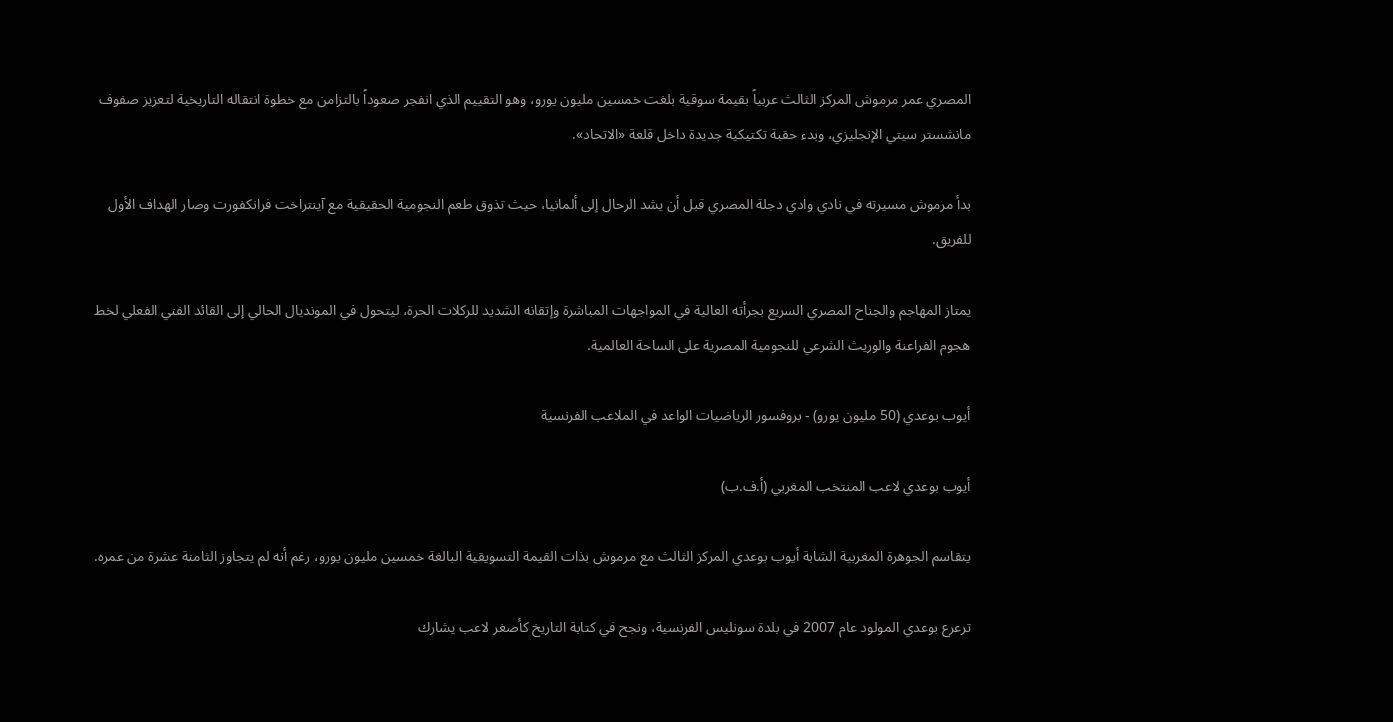المصري عمر مرموش المركز الثالث عربياً بقيمة سوقية بلغت خمسين مليون يورو، وهو التقييم الذي انفجر صعوداً بالتزامن مع خطوة انتقاله التاريخية لتعزيز صفوف مانشستر سيتي الإنجليزي، وبدء حقبة تكتيكية جديدة داخل قلعة «الاتحاد».

بدأ مرموش مسيرته في نادي وادي دجلة المصري قبل أن يشد الرحال إلى ألمانيا، حيث تذوق طعم النجومية الحقيقية مع آينتراخت فرانكفورت وصار الهداف الأول للفريق.

يمتاز المهاجم والجناح المصري السريع بجرأته العالية في المواجهات المباشرة وإتقانه الشديد للركلات الحرة، ليتحول في المونديال الحالي إلى القائد الفني الفعلي لخط هجوم الفراعنة والوريث الشرعي للنجومية المصرية على الساحة العالمية.

أيوب بوعدي (50 مليون يورو) - بروفسور الرياضيات الواعد في الملاعب الفرنسية

أيوب بوعدي لاعب المنتخب المغربي (أ.ف.ب)

يتقاسم الجوهرة المغربية الشابة أيوب بوعدي المركز الثالث مع مرموش بذات القيمة التسويقية البالغة خمسين مليون يورو، رغم أنه لم يتجاوز الثامنة عشرة من عمره.

ترعرع بوعدي المولود عام 2007 في بلدة سونليس الفرنسية، ونجح في كتابة التاريخ كأصغر لاعب يشارك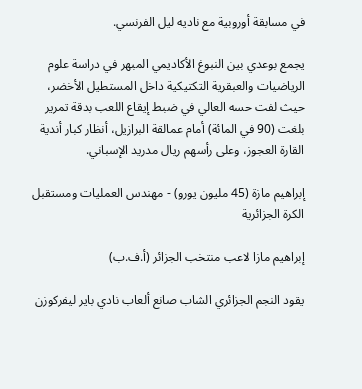في مسابقة أوروبية مع ناديه ليل الفرنسي.

يجمع بوعدي بين النبوغ الأكاديمي المبهر في دراسة علوم الرياضيات والعبقرية التكتيكية داخل المستطيل الأخضر، حيث لفت حسه العالي في ضبط إيقاع اللعب بدقة تمرير بلغت (90 في المائة) أمام عمالقة البرازيل، أنظار كبار أندية القارة العجوز، وعلى رأسهم ريال مدريد الإسباني.

إبراهيم مازة (45 مليون يورو) - مهندس العمليات ومستقبل الكرة الجزائرية

إبراهيم مازا لاعب منتخب الجزائر (أ.ف.ب)

يقود النجم الجزائري الشاب صانع ألعاب نادي باير ليفركوزن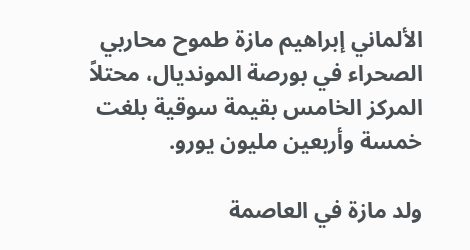الألماني إبراهيم مازة طموح محاربي الصحراء في بورصة المونديال، محتلاً المركز الخامس بقيمة سوقية بلغت خمسة وأربعين مليون يورو.

ولد مازة في العاصمة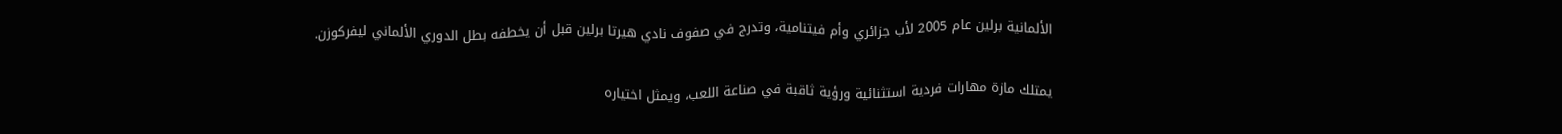الألمانية برلين عام 2005 لأب جزائري وأم فيتنامية، وتدرج في صفوف نادي هيرتا برلين قبل أن يخطفه بطل الدوري الألماني ليفركوزن.

يمتلك مازة مهارات فردية استثنائية ورؤية ثاقبة في صناعة اللعب، ويمثل اختياره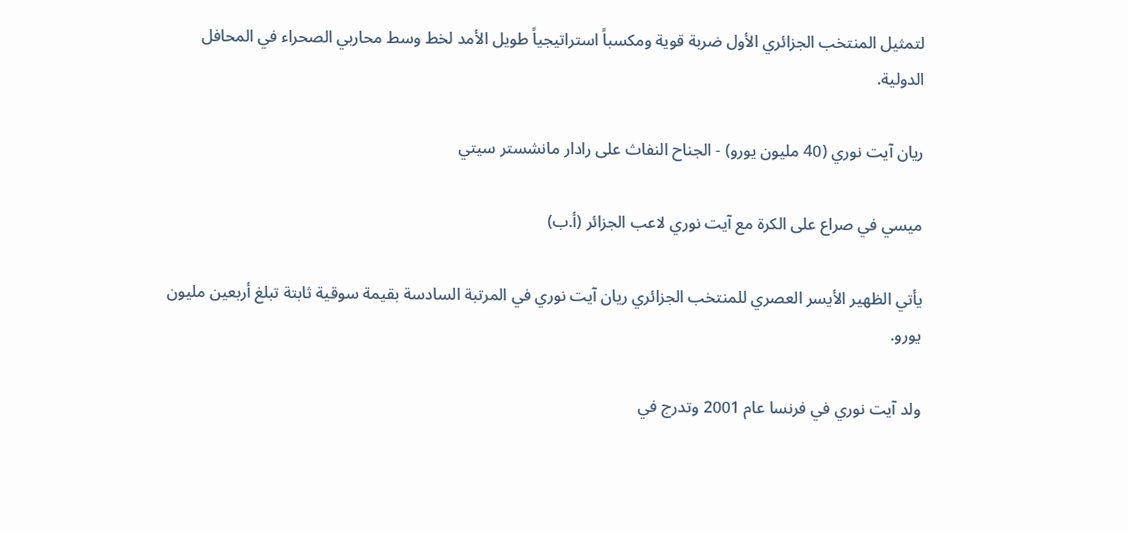لتمثيل المنتخب الجزائري الأول ضربة قوية ومكسباً استراتيجياً طويل الأمد لخط وسط محاربي الصحراء في المحافل الدولية.

ريان آيت نوري (40 مليون يورو) - الجناح النفاث على رادار مانشستر سيتي

ميسي في صراع على الكرة مع آيت نوري لاعب الجزائر (أ.ب)

يأتي الظهير الأيسر العصري للمنتخب الجزائري ريان آيت نوري في المرتبة السادسة بقيمة سوقية ثابتة تبلغ أربعين مليون يورو.

ولد آيت نوري في فرنسا عام 2001 وتدرج في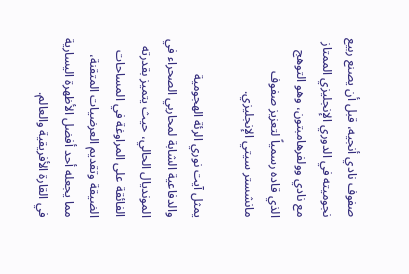صفوف نادي أنجيه، قبل أن يصنع ربيع نجوميته في الدوري الإنجليزي الممتاز مع نادي وولفرهامبتون، وهو التوهج الذي قاده رسمياً لتعزيز صفوف مانشستر سيتي الإنجليزي.

يمثل آيت نوري الرئة الهجومية والدفاعية الشابة لمحاربي الصحراء في المونديال الحالي، حيث يتميز بقدرته الفائقة على المراوغة في المساحات الضيقة وتقديم العرضيات المتقنة، مما يجعله أحد أفضل الأظهرة اليسارية في القارة الأفريقية والعالم.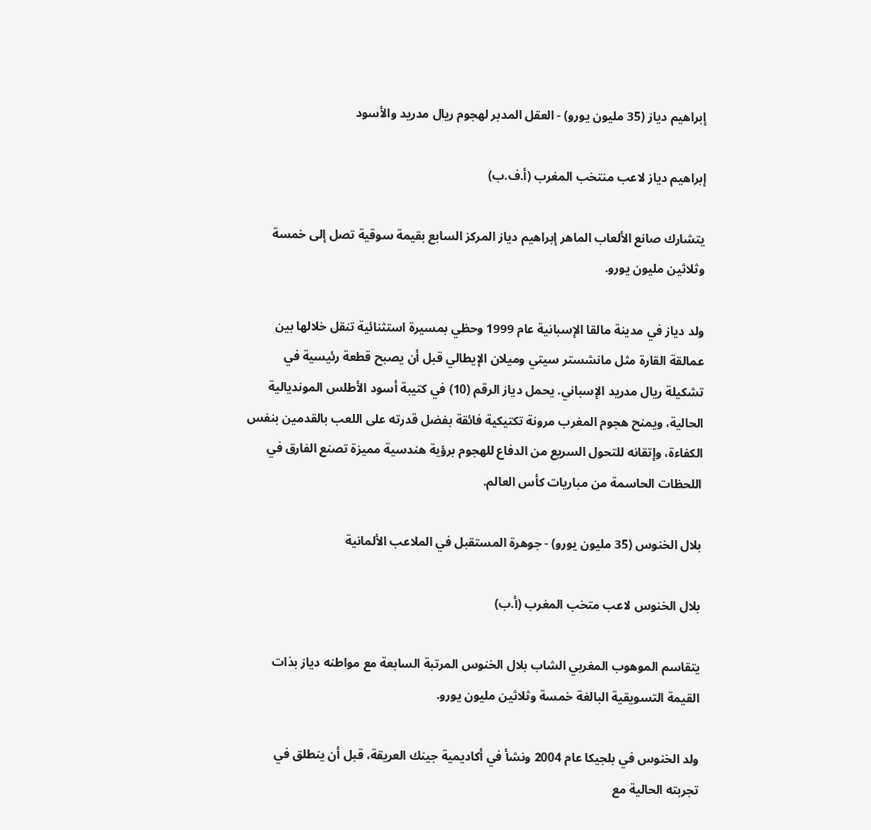إبراهيم دياز (35 مليون يورو) - العقل المدبر لهجوم ريال مدريد والأسود

إبراهيم دياز لاعب منتخب المغرب (أ.ف.ب)

يتشارك صانع الألعاب الماهر إبراهيم دياز المركز السابع بقيمة سوقية تصل إلى خمسة وثلاثين مليون يورو.

ولد دياز في مدينة مالقا الإسبانية عام 1999 وحظي بمسيرة استثنائية تنقل خلالها بين عمالقة القارة مثل مانشستر سيتي وميلان الإيطالي قبل أن يصبح قطعة رئيسية في تشكيلة ريال مدريد الإسباني. يحمل دياز الرقم (10) في كتيبة أسود الأطلس المونديالية الحالية، ويمنح هجوم المغرب مرونة تكتيكية فائقة بفضل قدرته على اللعب بالقدمين بنفس الكفاءة، وإتقانه للتحول السريع من الدفاع للهجوم برؤية هندسية مميزة تصنع الفارق في اللحظات الحاسمة من مباريات كأس العالم.

بلال الخنوس (35 مليون يورو) - جوهرة المستقبل في الملاعب الألمانية

بلال الخنوس لاعب متخب المغرب (أ.ب)

يتقاسم الموهوب المغربي الشاب بلال الخنوس المرتبة السابعة مع مواطنه دياز بذات القيمة التسويقية البالغة خمسة وثلاثين مليون يورو.

ولد الخنوس في بلجيكا عام 2004 ونشأ في أكاديمية جينك العريقة، قبل أن ينطلق في تجربته الحالية مع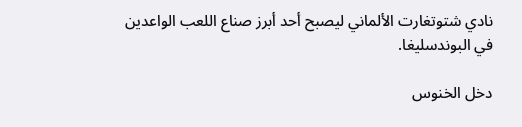نادي شتوتغارت الألماني ليصبح أحد أبرز صناع اللعب الواعدين في البوندسليغا.

دخل الخنوس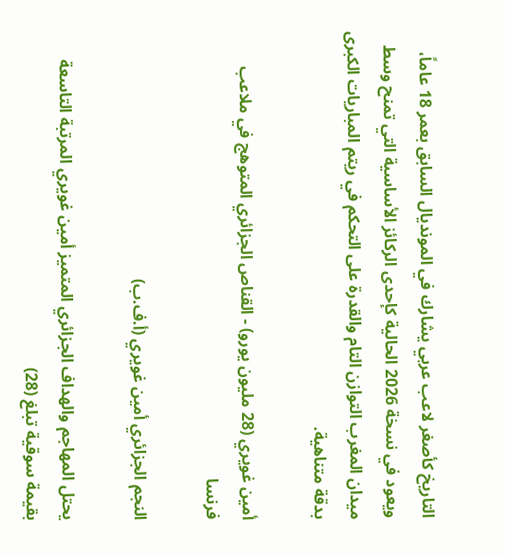التاريخ كأصغر لاعب عربي يشارك في المونديال السابق بعمر 18 عاماً، ويعود في نسخة 2026 الحالية كإحدى الركائز الأساسية التي تمنح وسط ميدان المغرب التوازن التام والقدرة على التحكم في ريتم المباريات الكبرى بدقة متناهية.

أمين غويري (28 مليون يورو) - القناص الجزائري المتوهج في ملاعب فرنسا

النجم الجزائري أمين غويري (أ.ف.ب)

يحتل المهاجم والهداف الجزائري المتميز أمين غويري المرتبة التاسعة بقيمة سوقية تبلغ (28)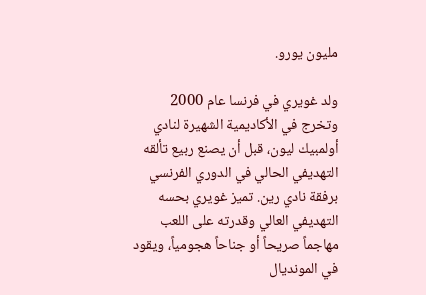مليون يورو.

ولد غويري في فرنسا عام 2000 وتخرج في الأكاديمية الشهيرة لنادي أولمبيك ليون، قبل أن يصنع ربيع تألقه التهديفي الحالي في الدوري الفرنسي برفقة نادي رين. تميز غويري بحسه التهديفي العالي وقدرته على اللعب مهاجماً صريحاً أو جناحاً هجومياً، ويقود في المونديال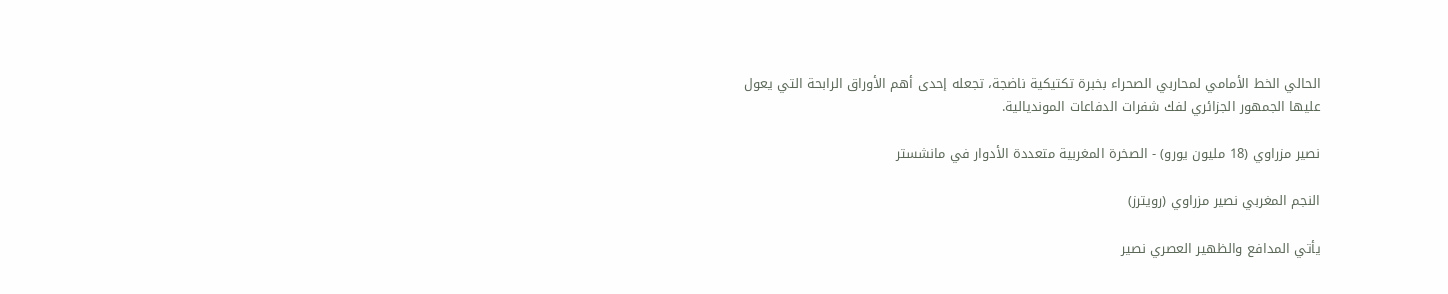الحالي الخط الأمامي لمحاربي الصحراء بخبرة تكتيكية ناضجة، تجعله إحدى أهم الأوراق الرابحة التي يعول عليها الجمهور الجزائري لفك شفرات الدفاعات المونديالية.

نصير مزراوي (18 مليون يورو) - الصخرة المغربية متعددة الأدوار في مانشستر

النجم المغربي نصير مزراوي (رويترز)

يأتي المدافع والظهير العصري نصير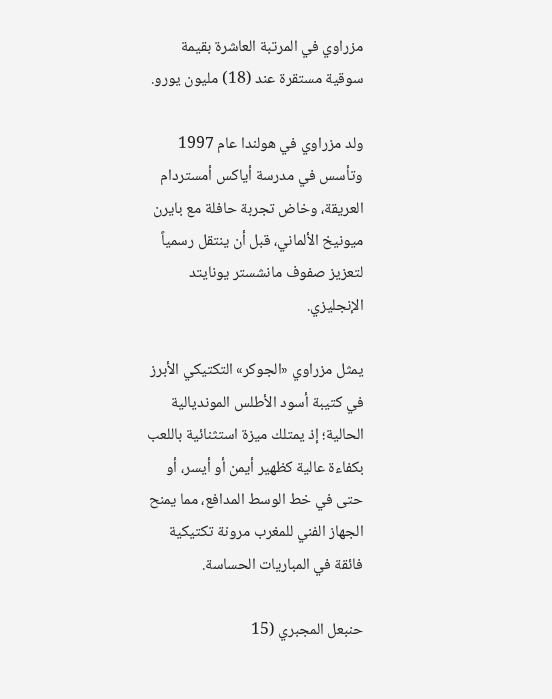مزراوي في المرتبة العاشرة بقيمة سوقية مستقرة عند (18) مليون يورو.

ولد مزراوي في هولندا عام 1997 وتأسس في مدرسة أياكس أمستردام العريقة، وخاض تجربة حافلة مع بايرن ميونيخ الألماني، قبل أن ينتقل رسمياً لتعزيز صفوف مانشستر يونايتد الإنجليزي.

يمثل مزراوي «الجوكر» التكتيكي الأبرز في كتيبة أسود الأطلس المونديالية الحالية؛ إذ يمتلك ميزة استثنائية باللعب بكفاءة عالية كظهير أيمن أو أيسر، أو حتى في خط الوسط المدافع، مما يمنح الجهاز الفني للمغرب مرونة تكتيكية فائقة في المباريات الحساسة.

حنبعل المجبري (15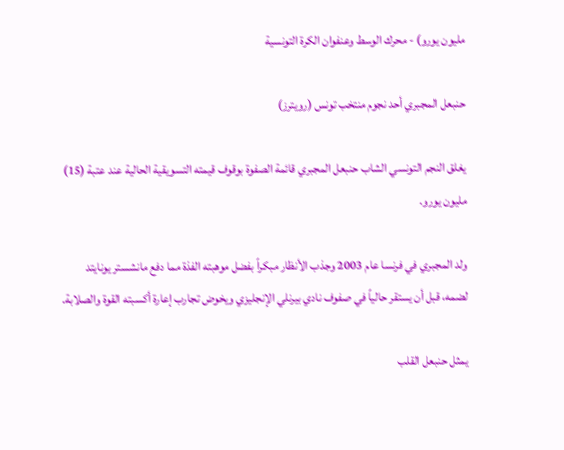مليون يورو) - محرك الوسط وعنفوان الكرة التونسية

حنبعل المجبري أحد نجوم منتخب تونس (رويترز)

يغلق النجم التونسي الشاب حنبعل المجبري قائمة الصفوة بوقوف قيمته التسويقية الحالية عند عتبة (15) مليون يورو.

ولد المجبري في فرنسا عام 2003 وجذب الأنظار مبكراً بفضل موهبته الفذة مما دفع مانشستر يونايتد لضمه، قبل أن يستقر حالياً في صفوف نادي بيرنلي الإنجليزي ويخوض تجارب إعارة أكسبته القوة والصلابة.

يمثل حنبعل القلب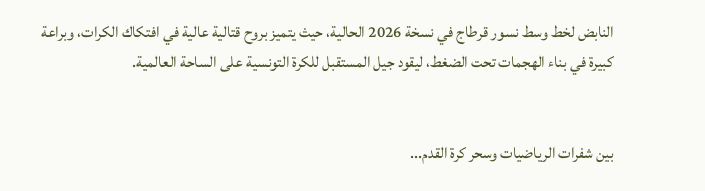النابض لخط وسط نسور قرطاج في نسخة 2026 الحالية، حيث يتميز بروح قتالية عالية في افتكاك الكرات، وبراعة كبيرة في بناء الهجمات تحت الضغط، ليقود جيل المستقبل للكرة التونسية على الساحة العالمية.


بين شفرات الرياضيات وسحر كرة القدم...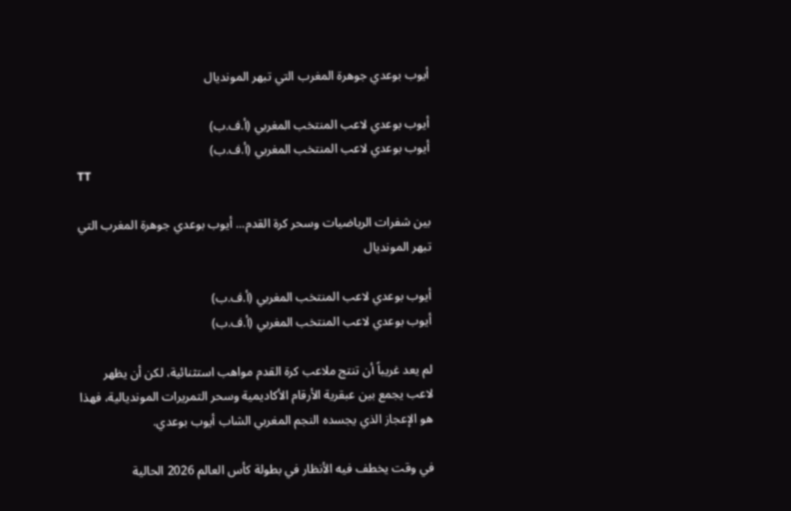أيوب بوعدي جوهرة المغرب التي تبهر المونديال

أيوب بوعدي لاعب المنتخب المغربي (أ.ف.ب)
أيوب بوعدي لاعب المنتخب المغربي (أ.ف.ب)
TT

بين شفرات الرياضيات وسحر كرة القدم... أيوب بوعدي جوهرة المغرب التي تبهر المونديال

أيوب بوعدي لاعب المنتخب المغربي (أ.ف.ب)
أيوب بوعدي لاعب المنتخب المغربي (أ.ف.ب)

لم يعد غريباً أن تنتج ملاعب كرة القدم مواهب استثنائية، لكن أن يظهر لاعب يجمع بين عبقرية الأرقام الأكاديمية وسحر التمريرات المونديالية، فهذا هو الإعجاز الذي يجسده النجم المغربي الشاب أيوب بوعدي.

في وقت يخطف فيه الأنظار في بطولة كأس العالم 2026 الحالية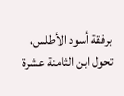برفقة أسود الأطلس، تحول ابن الثامنة عشرة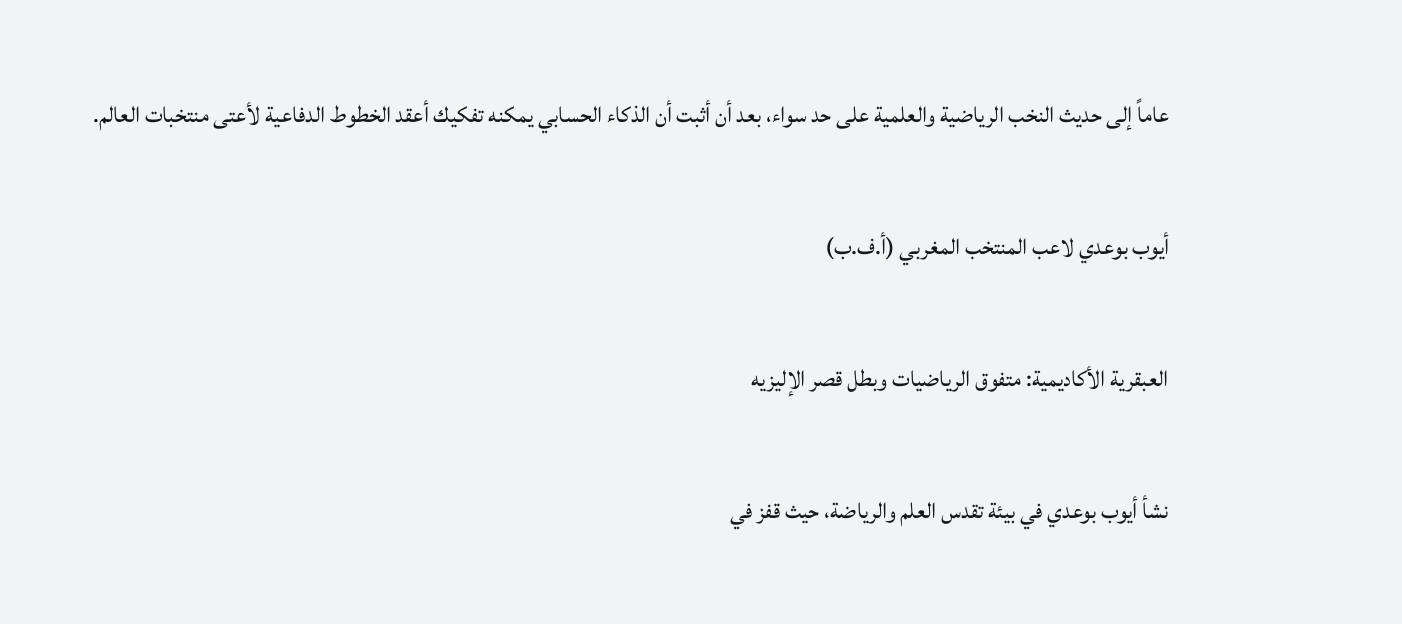عاماً إلى حديث النخب الرياضية والعلمية على حد سواء، بعد أن أثبت أن الذكاء الحسابي يمكنه تفكيك أعقد الخطوط الدفاعية لأعتى منتخبات العالم.

أيوب بوعدي لاعب المنتخب المغربي (أ.ف.ب)

العبقرية الأكاديمية: متفوق الرياضيات وبطل قصر الإليزيه

نشأ أيوب بوعدي في بيئة تقدس العلم والرياضة، حيث قفز في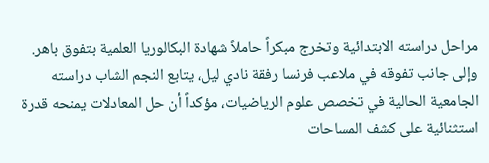مراحل دراسته الابتدائية وتخرج مبكراً حاملاً شهادة البكالوريا العلمية بتفوق باهر. وإلى جانب تفوقه في ملاعب فرنسا رفقة نادي ليل، يتابع النجم الشاب دراسته الجامعية الحالية في تخصص علوم الرياضيات، مؤكداً أن حل المعادلات يمنحه قدرة استثنائية على كشف المساحات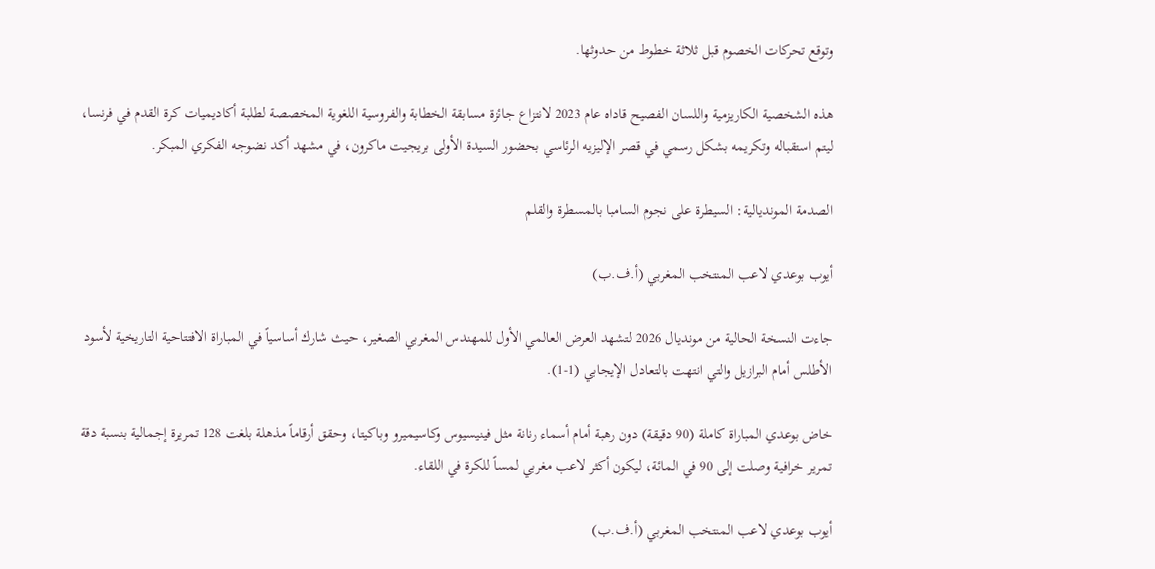وتوقع تحركات الخصوم قبل ثلاثة خطوط من حدوثها.

هذه الشخصية الكاريزمية واللسان الفصيح قاداه عام 2023 لانتزاع جائزة مسابقة الخطابة والفروسية اللغوية المخصصة لطلبة أكاديميات كرة القدم في فرنسا، ليتم استقباله وتكريمه بشكل رسمي في قصر الإليزيه الرئاسي بحضور السيدة الأولى بريجيت ماكرون، في مشهد أكد نضوجه الفكري المبكر.

الصدمة المونديالية: السيطرة على نجوم السامبا بالمسطرة والقلم

أيوب بوعدي لاعب المنتخب المغربي (أ.ف.ب)

جاءت النسخة الحالية من مونديال 2026 لتشهد العرض العالمي الأول للمهندس المغربي الصغير، حيث شارك أساسياً في المباراة الافتتاحية التاريخية لأسود الأطلس أمام البرازيل والتي انتهت بالتعادل الإيجابي (1-1).

خاض بوعدي المباراة كاملة (90 دقيقة) دون رهبة أمام أسماء رنانة مثل فينيسيوس وكاسيميرو وباكيتا، وحقق أرقاماً مذهلة بلغت 128 تمريرة إجمالية بنسبة دقة تمرير خرافية وصلت إلى 90 في المائة، ليكون أكثر لاعب مغربي لمساً للكرة في اللقاء.

أيوب بوعدي لاعب المنتخب المغربي (أ.ف.ب)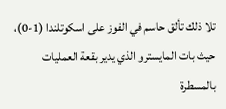تلا ذلك تألق حاسم في الفوز على اسكوتلندا (1-0)، حيث بات المايسترو الذي يدير بقعة العمليات بالمسطرة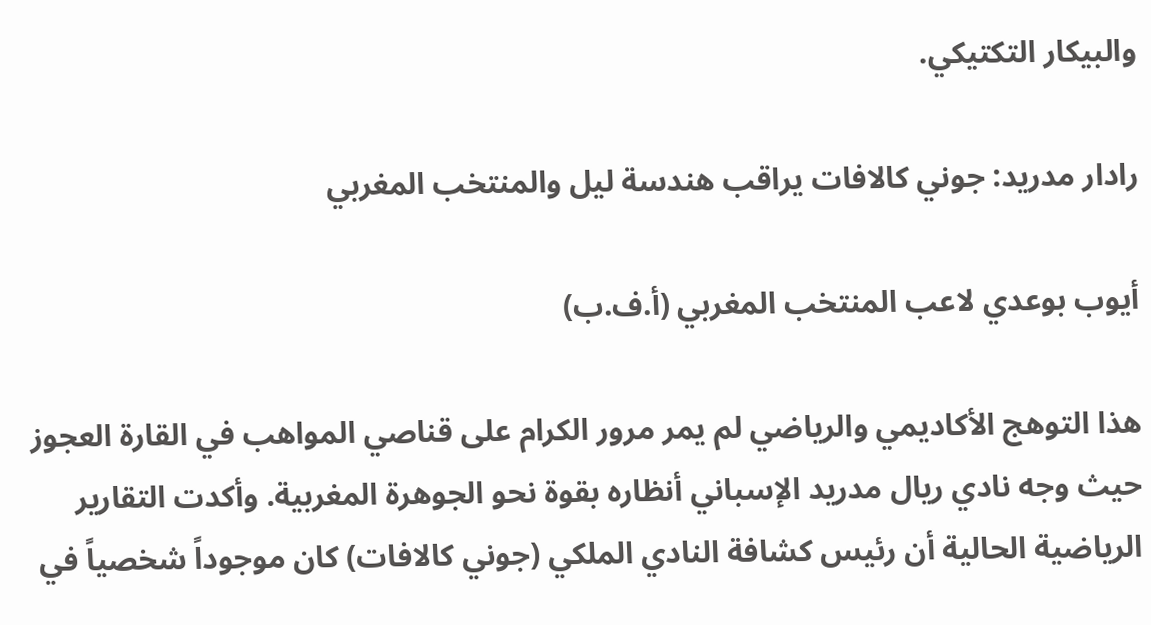والبيكار التكتيكي.

رادار مدريد: جوني كالافات يراقب هندسة ليل والمنتخب المغربي

أيوب بوعدي لاعب المنتخب المغربي (أ.ف.ب)

هذا التوهج الأكاديمي والرياضي لم يمر مرور الكرام على قناصي المواهب في القارة العجوز حيث وجه نادي ريال مدريد الإسباني أنظاره بقوة نحو الجوهرة المغربية. وأكدت التقارير الرياضية الحالية أن رئيس كشافة النادي الملكي (جوني كالافات) كان موجوداً شخصياً في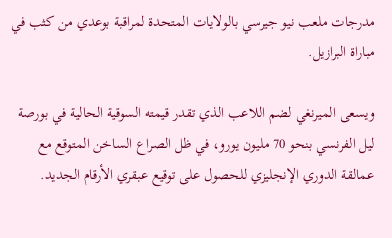مدرجات ملعب نيو جيرسي بالولايات المتحدة لمراقبة بوعدي من كثب في مباراة البرازيل.

ويسعى الميرنغي لضم اللاعب الذي تقدر قيمته السوقية الحالية في بورصة ليل الفرنسي بنحو 70 مليون يورو، في ظل الصراع الساخن المتوقع مع عمالقة الدوري الإنجليزي للحصول على توقيع عبقري الأرقام الجديد.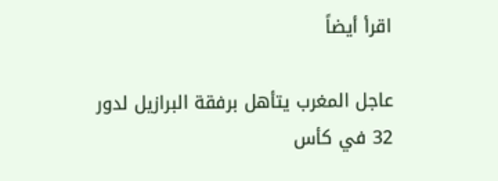اقرأ أيضاً

عاجل المغرب يتأهل برفقة البرازيل لدور 32 في كأس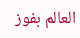العالم بفوز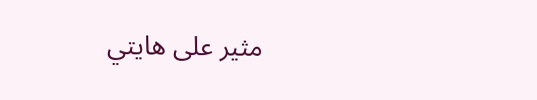مثير على هايتي